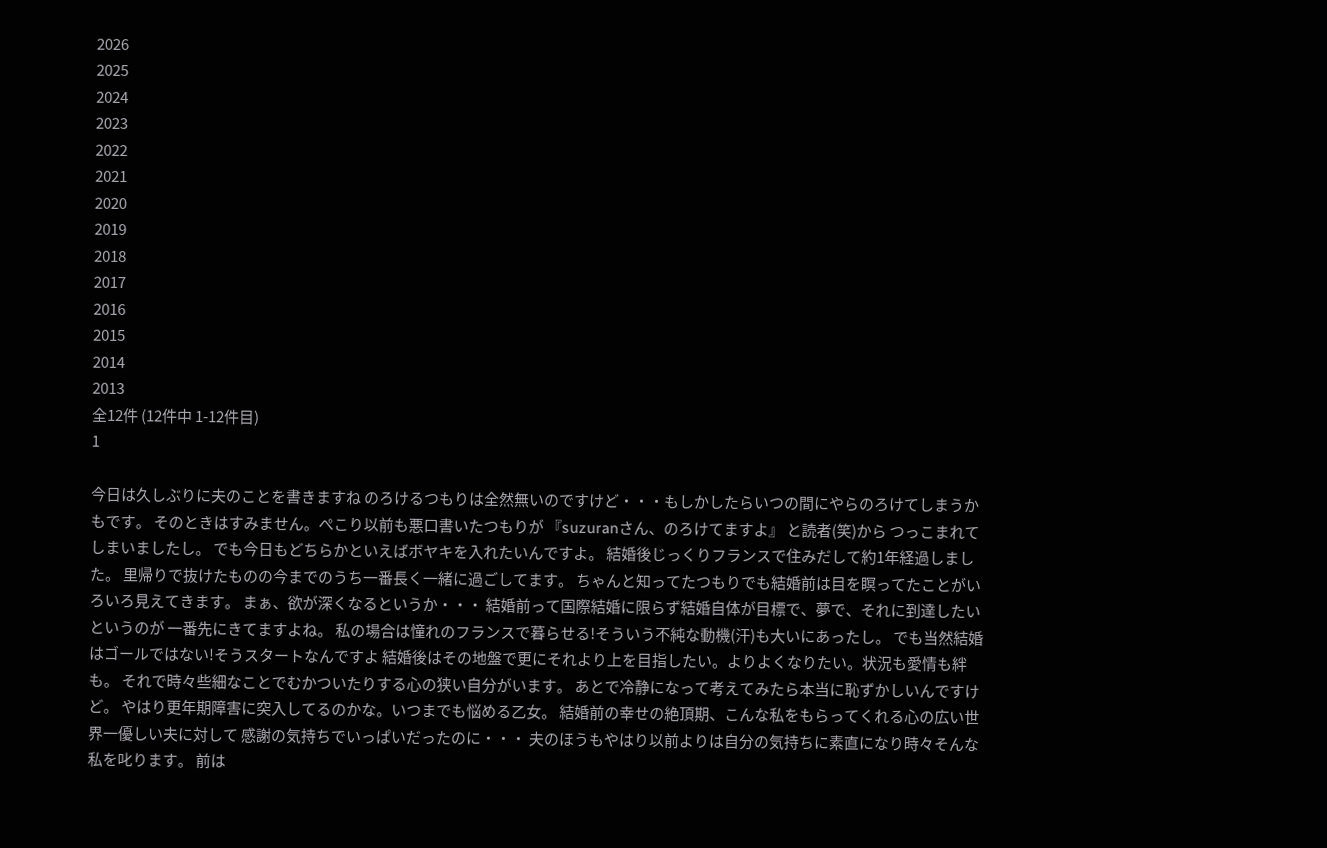2026
2025
2024
2023
2022
2021
2020
2019
2018
2017
2016
2015
2014
2013
全12件 (12件中 1-12件目)
1

今日は久しぶりに夫のことを書きますね のろけるつもりは全然無いのですけど・・・もしかしたらいつの間にやらのろけてしまうかもです。 そのときはすみません。ぺこり以前も悪口書いたつもりが 『suzuranさん、のろけてますよ』 と読者(笑)から つっこまれてしまいましたし。 でも今日もどちらかといえばボヤキを入れたいんですよ。 結婚後じっくりフランスで住みだして約1年経過しました。 里帰りで抜けたものの今までのうち一番長く一緒に過ごしてます。 ちゃんと知ってたつもりでも結婚前は目を瞑ってたことがいろいろ見えてきます。 まぁ、欲が深くなるというか・・・ 結婚前って国際結婚に限らず結婚自体が目標で、夢で、それに到達したいというのが 一番先にきてますよね。 私の場合は憧れのフランスで暮らせる!そういう不純な動機(汗)も大いにあったし。 でも当然結婚はゴールではない!そうスタートなんですよ 結婚後はその地盤で更にそれより上を目指したい。よりよくなりたい。状況も愛情も絆も。 それで時々些細なことでむかついたりする心の狭い自分がいます。 あとで冷静になって考えてみたら本当に恥ずかしいんですけど。 やはり更年期障害に突入してるのかな。いつまでも悩める乙女。 結婚前の幸せの絶頂期、こんな私をもらってくれる心の広い世界一優しい夫に対して 感謝の気持ちでいっぱいだったのに・・・ 夫のほうもやはり以前よりは自分の気持ちに素直になり時々そんな私を叱ります。 前は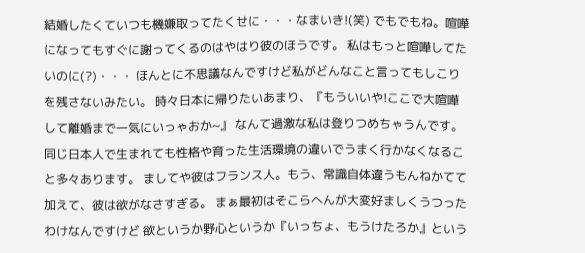結婚したくていつも機嫌取ってたくせに・・・なまいき!(笑) でもでもね。喧嘩になってもすぐに謝ってくるのはやはり彼のほうです。 私はもっと喧嘩してたいのに(?)・・・ ほんとに不思議なんですけど私がどんなこと言ってもしこりを残さないみたい。 時々日本に帰りたいあまり、『もういいや!ここで大喧嘩して離婚まで一気にいっゃおか~』 なんて過激な私は登りつめちゃうんです。 同じ日本人で生まれても性格や育った生活環境の違いでうまく行かなくなること多々あります。 ましてや彼はフランス人。もう、常識自体違うもんねかてて加えて、彼は欲がなさすぎる。 まぁ最初はそこらへんが大変好ましくうつったわけなんですけど 欲というか野心というか『いっちょ、もうけたろか』という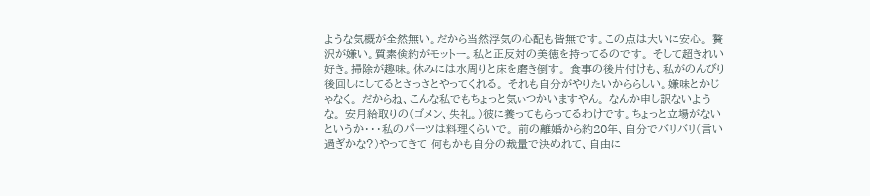ような気概が全然無い。だから当然浮気の心配も皆無です。この点は大いに安心。 贅沢が嫌い。質素倹約がモットー。私と正反対の美徳を持ってるのです。 そして超きれい好き。掃除が趣味。休みには水周りと床を磨き倒す。 食事の後片付けも、私がのんびり後回しにしてるとさっさとやってくれる。 それも自分がやりたいかららしい。嫌味とかじゃなく。 だからね、こんな私でもちょっと気ぃつかいますやん。 なんか申し訳ないような。 安月給取りの(ゴメン、失礼。)彼に養ってもらってるわけです。ちょっと立場がないというか・・・私のパーツは料理くらいで。 前の離婚から約20年、自分でバリバリ(言い過ぎかな?)やってきて 何もかも自分の裁量で決めれて、自由に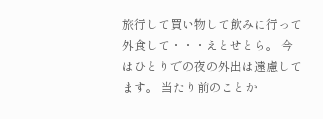旅行して買い物して飲みに行って外食して・・・えとせとら。 今はひとりでの夜の外出は遠慮してます。 当たり前のことか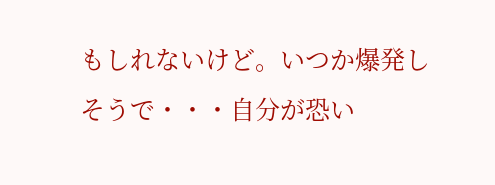もしれないけど。いつか爆発しそうで・・・自分が恐い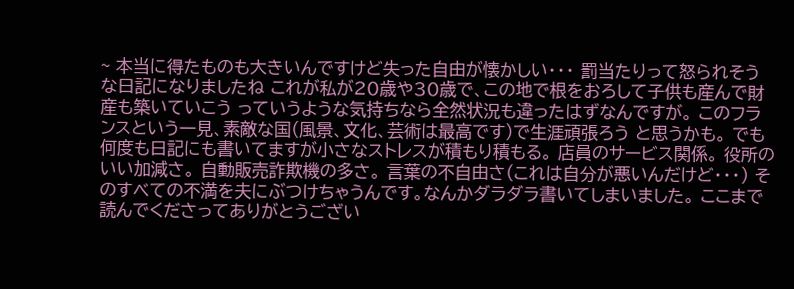~ 本当に得たものも大きいんですけど失った自由が懐かしい・・・ 罰当たりって怒られそうな日記になりましたね これが私が20歳や30歳で、この地で根をおろして子供も産んで財産も築いていこう っていうような気持ちなら全然状況も違ったはずなんですが。 このフランスという一見、素敵な国(風景、文化、芸術は最高です)で生涯頑張ろう と思うかも。 でも何度も日記にも書いてますが小さなストレスが積もり積もる。 店員のサービス関係。 役所のいい加減さ。 自動販売詐欺機の多さ。 言葉の不自由さ(これは自分が悪いんだけど・・・) そのすべての不満を夫にぶつけちゃうんです。なんかダラダラ書いてしまいました。 ここまで読んでくださってありがとうござい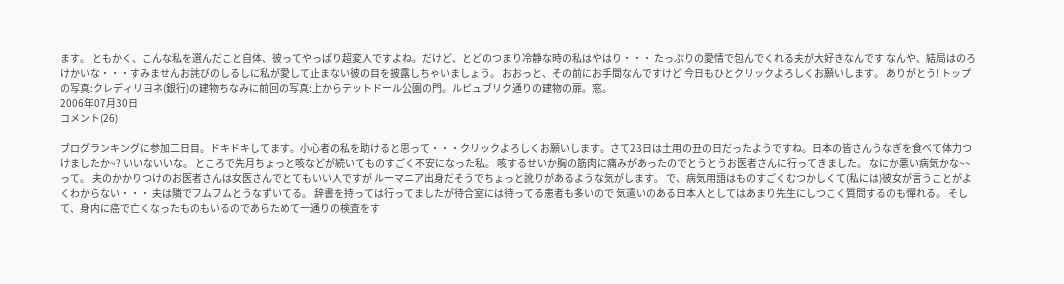ます。 ともかく、こんな私を選んだこと自体、彼ってやっぱり超変人ですよね。だけど、とどのつまり冷静な時の私はやはり・・・ たっぷりの愛情で包んでくれる夫が大好きなんです なんや、結局はのろけかいな・・・すみませんお詫びのしるしに私が愛して止まない彼の目を披露しちゃいましょう。 おおっと、その前にお手間なんですけど 今日もひとクリックよろしくお願いします。 ありがとう! トップの写真:クレディリヨネ(銀行)の建物ちなみに前回の写真:上からテットドール公園の門。ルピュブリク通りの建物の扉。窓。
2006年07月30日
コメント(26)

ブログランキングに参加二日目。ドキドキしてます。小心者の私を助けると思って・・・クリックよろしくお願いします。さて23日は土用の丑の日だったようですね。日本の皆さんうなぎを食べて体力つけましたか~? いいないいな。 ところで先月ちょっと咳などが続いてものすごく不安になった私。 咳するせいか胸の筋肉に痛みがあったのでとうとうお医者さんに行ってきました。 なにか悪い病気かな~~って。 夫のかかりつけのお医者さんは女医さんでとてもいい人ですが ルーマニア出身だそうでちょっと訛りがあるような気がします。 で、病気用語はものすごくむつかしくて(私には)彼女が言うことがよくわからない・・・ 夫は隣でフムフムとうなずいてる。 辞書を持っては行ってましたが待合室には待ってる患者も多いので 気遣いのある日本人としてはあまり先生にしつこく質問するのも憚れる。 そして、身内に癌で亡くなったものもいるのであらためて一通りの検査をす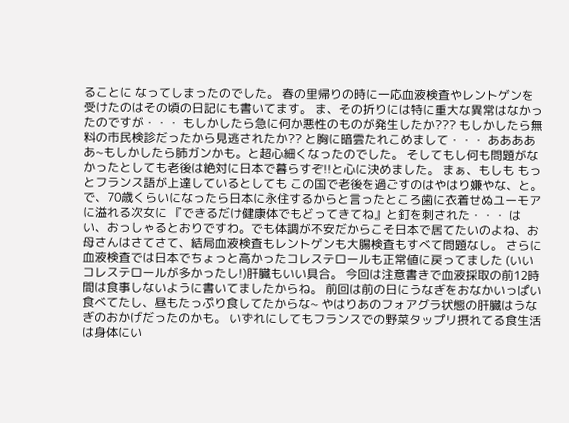ることに なってしまったのでした。 春の里帰りの時に一応血液検査やレントゲンを受けたのはその頃の日記にも書いてます。 ま、その折りには特に重大な異常はなかったのですが・・・ もしかしたら急に何か悪性のものが発生したか??? もしかしたら無料の市民検診だったから見逃されたか?? と胸に暗雲たれこめまして・・・ あああああ~もしかしたら肺ガンかも。と超心細くなったのでした。 そしてもし何も問題がなかったとしても老後は絶対に日本で暮らすぞ!!と心に決めました。 まぁ、もしも もっとフランス語が上達しているとしても この国で老後を過ごすのはやはり嫌やな、と。 で、70歳くらいになったら日本に永住するからと言ったところ歯に衣着せぬユーモアに溢れる次女に 『できるだけ健康体でもどってきてね』と釘を刺された・・・ はい、おっしゃるとおりですわ。でも体調が不安だからこそ日本で居てたいのよね、お母さんはさてさて、結局血液検査もレントゲンも大腸検査もすべて問題なし。 さらに血液検査では日本でちょっと高かったコレステロールも正常値に戻ってました (いいコレステロールが多かったし!)肝臓もいい具合。 今回は注意書きで血液採取の前12時間は食事しないように書いてましたからね。 前回は前の日にうなぎをおなかいっぱい食べてたし、昼もたっぷり食してたからな~ やはりあのフォアグラ状態の肝臓はうなぎのおかげだったのかも。 いずれにしてもフランスでの野菜タップリ摂れてる食生活は身体にい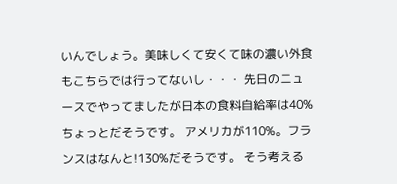いんでしょう。美味しくて安くて味の濃い外食もこちらでは行ってないし・・・ 先日のニュースでやってましたが日本の食料自給率は40%ちょっとだそうです。 アメリカが110%。フランスはなんと!130%だそうです。 そう考える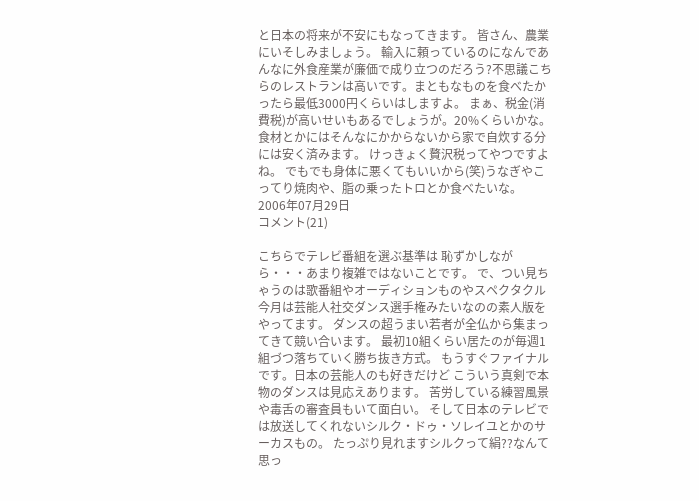と日本の将来が不安にもなってきます。 皆さん、農業にいそしみましょう。 輸入に頼っているのになんであんなに外食産業が廉価で成り立つのだろう?不思議こちらのレストランは高いです。まともなものを食べたかったら最低3000円くらいはしますよ。 まぁ、税金(消費税)が高いせいもあるでしょうが。20%くらいかな。 食材とかにはそんなにかからないから家で自炊する分には安く済みます。 けっきょく贅沢税ってやつですよね。 でもでも身体に悪くてもいいから(笑)うなぎやこってり焼肉や、脂の乗ったトロとか食べたいな。
2006年07月29日
コメント(21)

こちらでテレビ番組を選ぶ基準は 恥ずかしながら・・・あまり複雑ではないことです。 で、つい見ちゃうのは歌番組やオーディションものやスペクタクル 今月は芸能人社交ダンス選手権みたいなのの素人版をやってます。 ダンスの超うまい若者が全仏から集まってきて競い合います。 最初10組くらい居たのが毎週1組づつ落ちていく勝ち抜き方式。 もうすぐファイナルです。日本の芸能人のも好きだけど こういう真剣で本物のダンスは見応えあります。 苦労している練習風景や毒舌の審査員もいて面白い。 そして日本のテレビでは放送してくれないシルク・ドゥ・ソレイユとかのサーカスもの。 たっぷり見れますシルクって絹??なんて思っ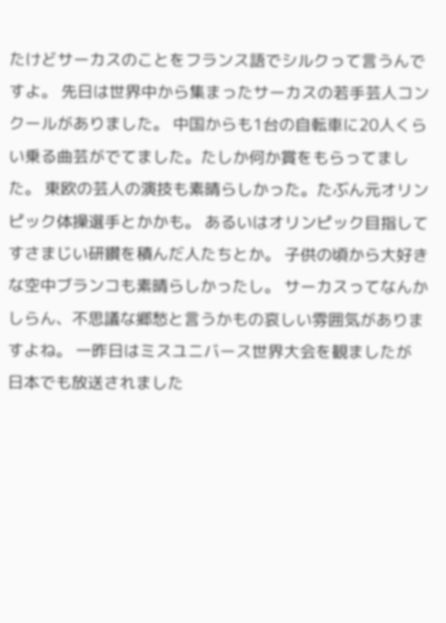たけどサーカスのことをフランス語でシルクって言うんですよ。 先日は世界中から集まったサーカスの若手芸人コンクールがありました。 中国からも1台の自転車に20人くらい乗る曲芸がでてました。たしか何か賞をもらってました。 東欧の芸人の演技も素晴らしかった。たぶん元オリンピック体操選手とかかも。 あるいはオリンピック目指してすさまじい研鑽を積んだ人たちとか。 子供の頃から大好きな空中ブランコも素晴らしかったし。 サーカスってなんかしらん、不思議な郷愁と言うかもの哀しい雰囲気がありますよね。 一昨日はミスユニバース世界大会を観ましたが 日本でも放送されました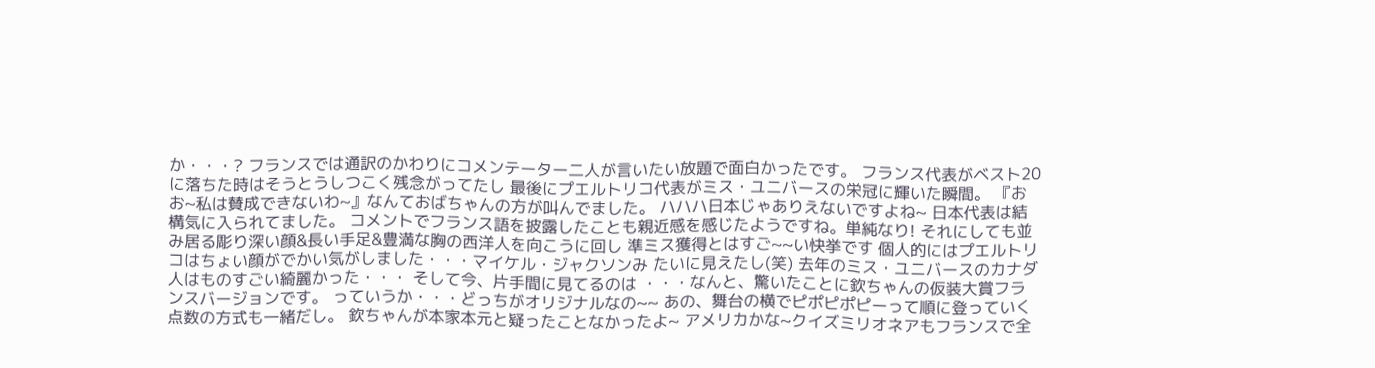か・・・? フランスでは通訳のかわりにコメンテーター二人が言いたい放題で面白かったです。 フランス代表がベスト20に落ちた時はそうとうしつこく残念がってたし 最後にプエルトリコ代表がミス・ユニバースの栄冠に輝いた瞬間。 『おお~私は賛成できないわ~』なんておばちゃんの方が叫んでました。 ハハハ日本じゃありえないですよね~ 日本代表は結構気に入られてました。 コメントでフランス語を披露したことも親近感を感じたようですね。単純なり! それにしても並み居る彫り深い顔&長い手足&豊満な胸の西洋人を向こうに回し 準ミス獲得とはすご~~い快挙です 個人的にはプエルトリコはちょい顔がでかい気がしました・・・マイケル・ジャクソンみ たいに見えたし(笑) 去年のミス・ユニバースのカナダ人はものすごい綺麗かった・・・ そして今、片手間に見てるのは ・・・なんと、驚いたことに欽ちゃんの仮装大賞フランスバージョンです。 っていうか・・・どっちがオリジナルなの~~ あの、舞台の横でピポピポピーって順に登っていく点数の方式も一緒だし。 欽ちゃんが本家本元と疑ったことなかったよ~ アメリカかな~クイズミリオネアもフランスで全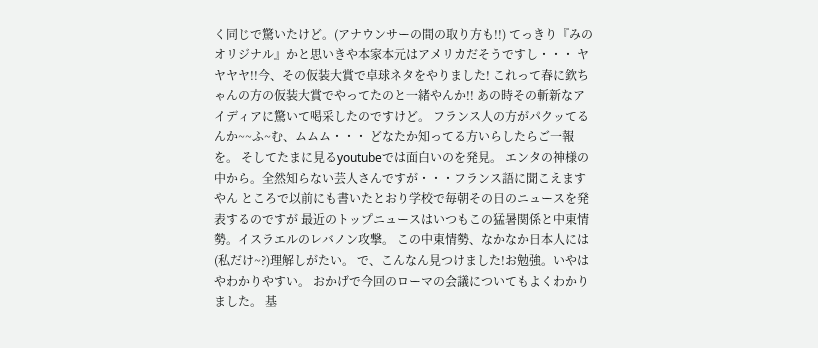く同じで驚いたけど。(アナウンサーの間の取り方も!!) てっきり『みのオリジナル』かと思いきや本家本元はアメリカだそうですし・・・ ヤヤヤヤ!!今、その仮装大賞で卓球ネタをやりました! これって春に欽ちゃんの方の仮装大賞でやってたのと一緒やんか!! あの時その斬新なアイディアに驚いて喝采したのですけど。 フランス人の方がパクッてるんか~~ふ~む、ムムム・・・ どなたか知ってる方いらしたらご一報を。 そしてたまに見るyoutubeでは面白いのを発見。 エンタの神様の中から。全然知らない芸人さんですが・・・フランス語に聞こえますやん ところで以前にも書いたとおり学校で毎朝その日のニュースを発表するのですが 最近のトップニュースはいつもこの猛暑関係と中東情勢。イスラエルのレバノン攻撃。 この中東情勢、なかなか日本人には(私だけ~?)理解しがたい。 で、こんなん見つけました!お勉強。いやはやわかりやすい。 おかげで今回のローマの会議についてもよくわかりました。 基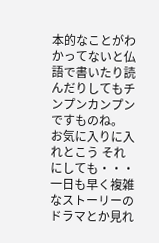本的なことがわかってないと仏語で書いたり読んだりしてもチンプンカンプンですものね。 お気に入りに入れとこう それにしても・・・一日も早く複雑なストーリーのドラマとか見れ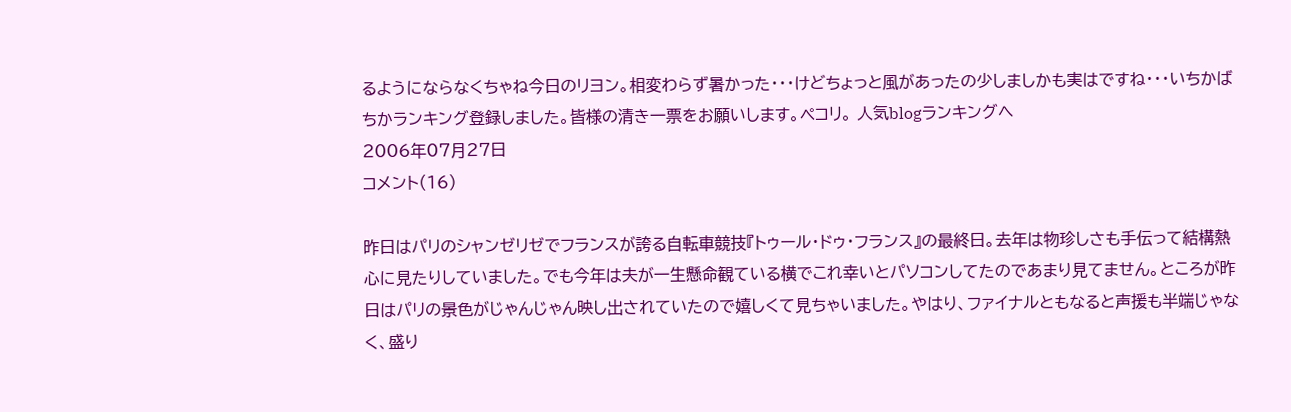るようにならなくちゃね今日のリヨン。相変わらず暑かった・・・けどちょっと風があったの少しましかも実はですね・・・いちかばちかランキング登録しました。皆様の清き一票をお願いします。ペコリ。 人気blogランキングへ
2006年07月27日
コメント(16)

昨日はパリのシャンゼリゼでフランスが誇る自転車競技『トゥール・ドゥ・フランス』の最終日。去年は物珍しさも手伝って結構熱心に見たりしていました。でも今年は夫が一生懸命観ている横でこれ幸いとパソコンしてたのであまり見てません。ところが昨日はパリの景色がじゃんじゃん映し出されていたので嬉しくて見ちゃいました。やはり、ファイナルともなると声援も半端じゃなく、盛り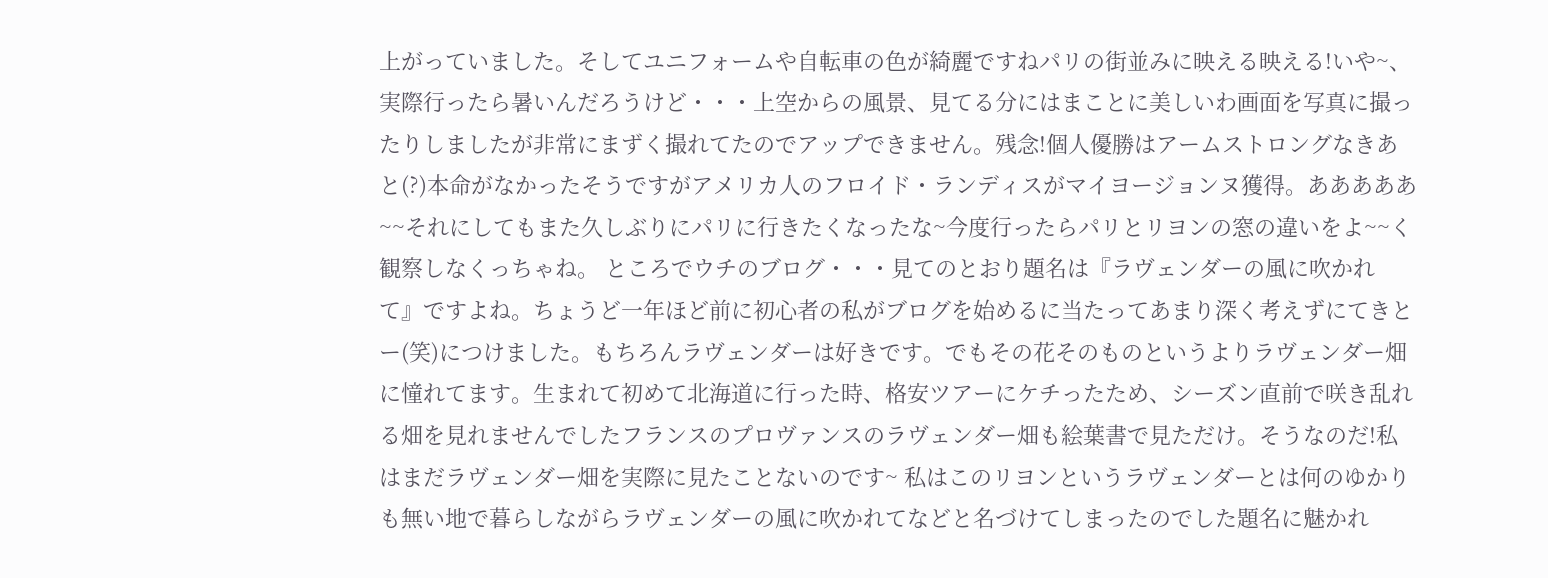上がっていました。そしてユニフォームや自転車の色が綺麗ですねパリの街並みに映える映える!いや~、実際行ったら暑いんだろうけど・・・上空からの風景、見てる分にはまことに美しいわ画面を写真に撮ったりしましたが非常にまずく撮れてたのでアップできません。残念!個人優勝はアームストロングなきあと(?)本命がなかったそうですがアメリカ人のフロイド・ランディスがマイヨージョンヌ獲得。あああああ~~それにしてもまた久しぶりにパリに行きたくなったな~今度行ったらパリとリヨンの窓の違いをよ~~く観察しなくっちゃね。 ところでウチのブログ・・・見てのとおり題名は『ラヴェンダーの風に吹かれて』ですよね。ちょうど一年ほど前に初心者の私がブログを始めるに当たってあまり深く考えずにてきとー(笑)につけました。もちろんラヴェンダーは好きです。でもその花そのものというよりラヴェンダー畑に憧れてます。生まれて初めて北海道に行った時、格安ツアーにケチったため、シーズン直前で咲き乱れる畑を見れませんでしたフランスのプロヴァンスのラヴェンダー畑も絵葉書で見ただけ。そうなのだ!私はまだラヴェンダー畑を実際に見たことないのです~ 私はこのリヨンというラヴェンダーとは何のゆかりも無い地で暮らしながらラヴェンダーの風に吹かれてなどと名づけてしまったのでした題名に魅かれ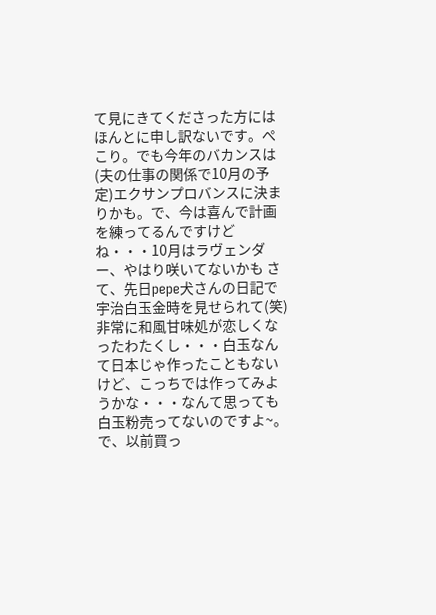て見にきてくださった方にはほんとに申し訳ないです。ぺこり。でも今年のバカンスは(夫の仕事の関係で10月の予定)エクサンプロバンスに決まりかも。で、今は喜んで計画を練ってるんですけどね・・・10月はラヴェンダー、やはり咲いてないかも さて、先日pepe犬さんの日記で宇治白玉金時を見せられて(笑)非常に和風甘味処が恋しくなったわたくし・・・白玉なんて日本じゃ作ったこともないけど、こっちでは作ってみようかな・・・なんて思っても白玉粉売ってないのですよ~。で、以前買っ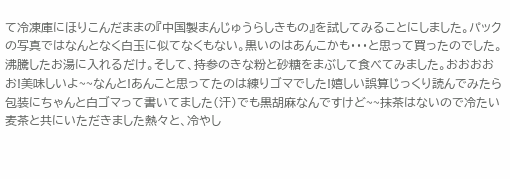て冷凍庫にほりこんだままの『中国製まんじゅうらしきもの』を試してみることにしました。パックの写真ではなんとなく白玉に似てなくもない。黒いのはあんこかも・・・と思って買ったのでした。沸騰したお湯に入れるだけ。そして、持参のきな粉と砂糖をまぶして食べてみました。おおおおお!美味しいよ~~なんと!あんこと思ってたのは練りゴマでした!嬉しい誤算じっくり読んでみたら包装にちゃんと白ゴマって書いてました(汗)でも黒胡麻なんですけど~~抹茶はないので冷たい麦茶と共にいただきました熱々と、冷やし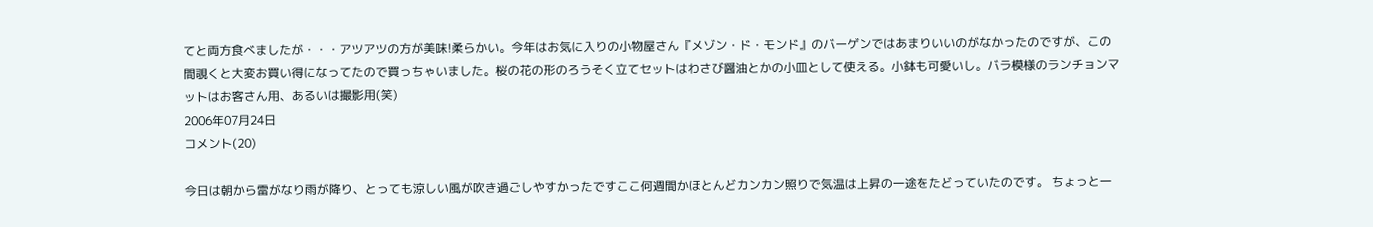てと両方食べましたが・・・アツアツの方が美味!柔らかい。今年はお気に入りの小物屋さん『メゾン・ド・モンド』のバーゲンではあまりいいのがなかったのですが、この間覗くと大変お買い得になってたので買っちゃいました。桜の花の形のろうそく立てセットはわさび醤油とかの小皿として使える。小鉢も可愛いし。バラ模様のランチョンマットはお客さん用、あるいは撮影用(笑)
2006年07月24日
コメント(20)

今日は朝から雷がなり雨が降り、とっても涼しい風が吹き過ごしやすかったですここ何週間かほとんどカンカン照りで気温は上昇の一途をたどっていたのです。 ちょっと一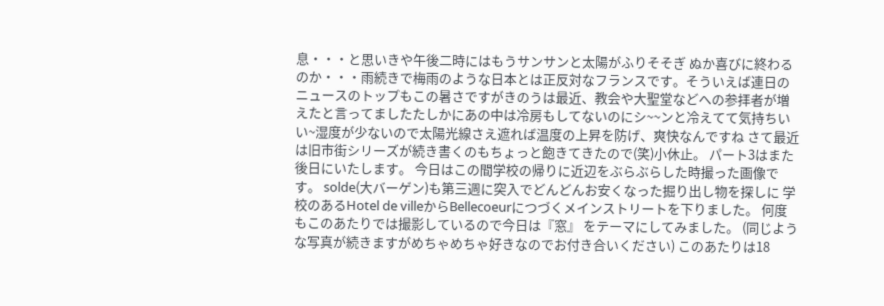息・・・と思いきや午後二時にはもうサンサンと太陽がふりそそぎ ぬか喜びに終わるのか・・・雨続きで梅雨のような日本とは正反対なフランスです。そういえば連日のニュースのトップもこの暑さですがきのうは最近、教会や大聖堂などへの参拝者が増えたと言ってましたたしかにあの中は冷房もしてないのにシ~~ンと冷えてて気持ちいい~湿度が少ないので太陽光線さえ遮れば温度の上昇を防げ、爽快なんですね さて最近は旧市街シリーズが続き書くのもちょっと飽きてきたので(笑)小休止。 パート3はまた後日にいたします。 今日はこの間学校の帰りに近辺をぶらぶらした時撮った画像です。 solde(大バーゲン)も第三週に突入でどんどんお安くなった掘り出し物を探しに 学校のあるHotel de villeからBellecoeurにつづくメインストリートを下りました。 何度もこのあたりでは撮影しているので今日は『窓』 をテーマにしてみました。 (同じような写真が続きますがめちゃめちゃ好きなのでお付き合いください) このあたりは18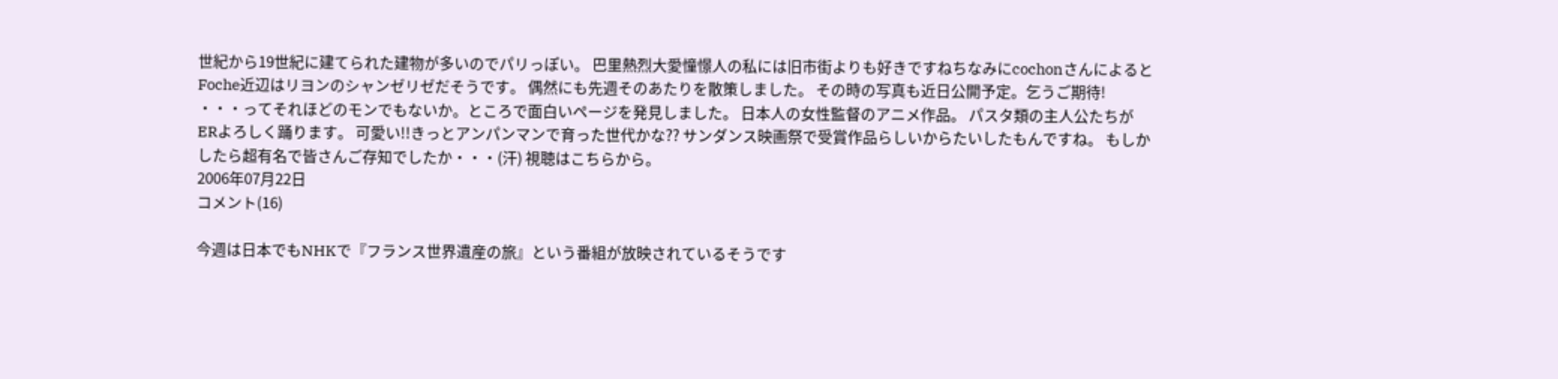世紀から19世紀に建てられた建物が多いのでパリっぽい。 巴里熱烈大愛憧憬人の私には旧市街よりも好きですねちなみにcochonさんによるとFoche近辺はリヨンのシャンゼリゼだそうです。 偶然にも先週そのあたりを散策しました。 その時の写真も近日公開予定。乞うご期待! ・・・ってそれほどのモンでもないか。ところで面白いページを発見しました。 日本人の女性監督のアニメ作品。 パスタ類の主人公たちがERよろしく踊ります。 可愛い!!きっとアンパンマンで育った世代かな?? サンダンス映画祭で受賞作品らしいからたいしたもんですね。 もしかしたら超有名で皆さんご存知でしたか・・・(汗) 視聴はこちらから。
2006年07月22日
コメント(16)

今週は日本でもNHKで『フランス世界遺産の旅』という番組が放映されているそうです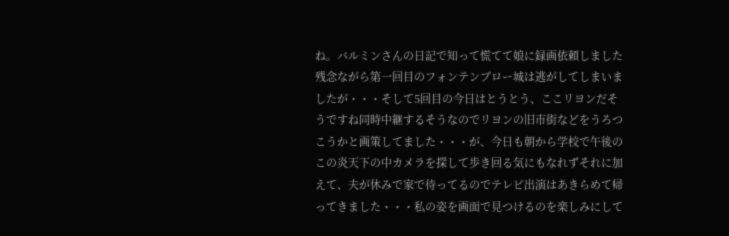ね。バルミンさんの日記で知って慌てて娘に録画依頼しました残念ながら第一回目のフォンテンブロー城は逃がしてしまいましたが・・・そして5回目の今日はとうとう、ここリヨンだそうですね同時中継するそうなのでリヨンの旧市街などをうろつこうかと画策してました・・・が、今日も朝から学校で午後のこの炎天下の中カメラを探して歩き回る気にもなれずそれに加えて、夫が休みで家で待ってるのでテレビ出演はあきらめて帰ってきました・・・私の姿を画面で見つけるのを楽しみにして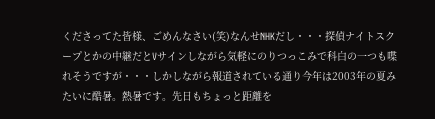くださってた皆様、ごめんなさい(笑)なんせNHKだし・・・探偵ナイトスクープとかの中継だとVサインしながら気軽にのりつっこみで科白の一つも喋れそうですが・・・しかしながら報道されている通り今年は2003年の夏みたいに酷暑。熱暑です。先日もちょっと距離を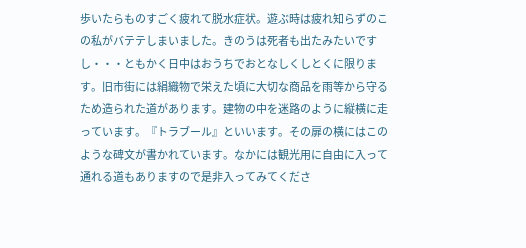歩いたらものすごく疲れて脱水症状。遊ぶ時は疲れ知らずのこの私がバテテしまいました。きのうは死者も出たみたいですし・・・ともかく日中はおうちでおとなしくしとくに限ります。旧市街には絹織物で栄えた頃に大切な商品を雨等から守るため造られた道があります。建物の中を迷路のように縦横に走っています。『トラブール』といいます。その扉の横にはこのような碑文が書かれています。なかには観光用に自由に入って通れる道もありますので是非入ってみてくださ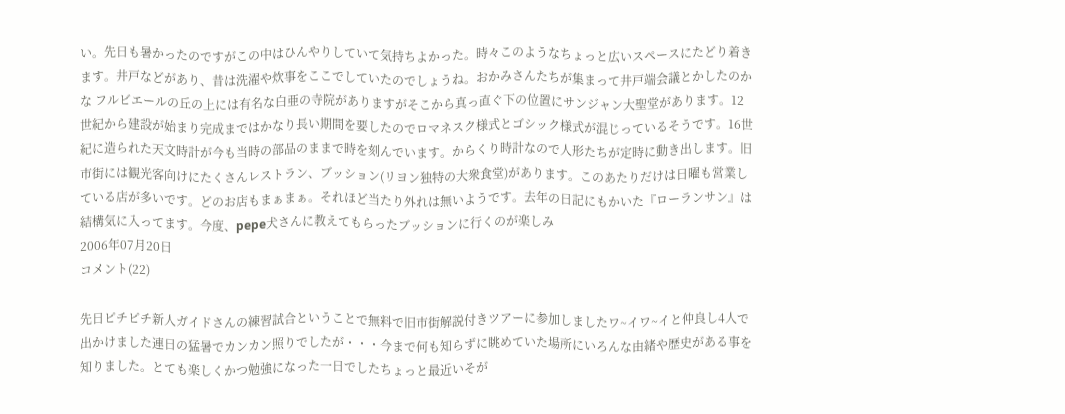い。先日も暑かったのですがこの中はひんやりしていて気持ちよかった。時々このようなちょっと広いスペースにたどり着きます。井戸などがあり、昔は洗濯や炊事をここでしていたのでしょうね。おかみさんたちが集まって井戸端会議とかしたのかな フルビエールの丘の上には有名な白亜の寺院がありますがそこから真っ直ぐ下の位置にサンジャン大聖堂があります。12世紀から建設が始まり完成まではかなり長い期間を要したのでロマネスク様式とゴシック様式が混じっているそうです。16世紀に造られた天文時計が今も当時の部品のままで時を刻んでいます。からくり時計なので人形たちが定時に動き出します。旧市街には観光客向けにたくさんレストラン、ブッション(リヨン独特の大衆食堂)があります。このあたりだけは日曜も営業している店が多いです。どのお店もまぁまぁ。それほど当たり外れは無いようです。去年の日記にもかいた『ローランサン』は結構気に入ってます。今度、pepe犬さんに教えてもらったブッションに行くのが楽しみ
2006年07月20日
コメント(22)

先日ピチピチ新人ガイドさんの練習試合ということで無料で旧市街解説付きツアーに参加しましたワ~イワ~イと仲良し4人で出かけました連日の猛暑でカンカン照りでしたが・・・今まで何も知らずに眺めていた場所にいろんな由緒や歴史がある事を知りました。とても楽しくかつ勉強になった一日でしたちょっと最近いそが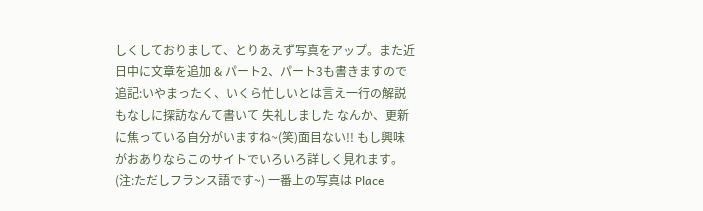しくしておりまして、とりあえず写真をアップ。また近日中に文章を追加 & パート2、パート3も書きますので追記:いやまったく、いくら忙しいとは言え一行の解説もなしに探訪なんて書いて 失礼しました なんか、更新に焦っている自分がいますね~(笑)面目ない!! もし興味がおありならこのサイトでいろいろ詳しく見れます。 (注:ただしフランス語です~) 一番上の写真は Place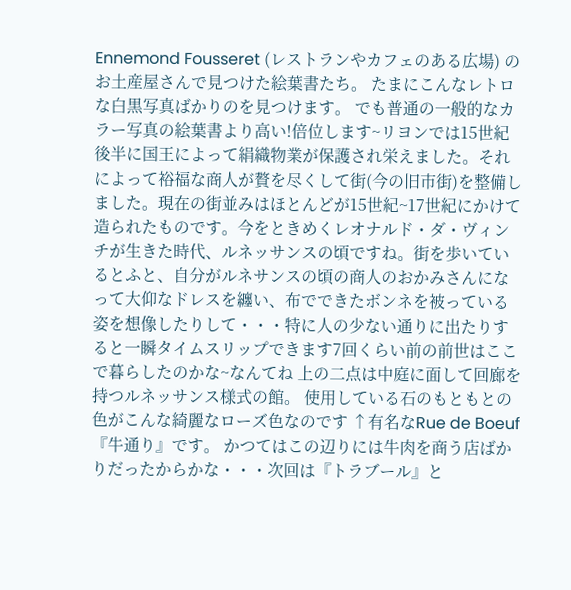Ennemond Fousseret (レストランやカフェのある広場) のお土産屋さんで見つけた絵葉書たち。 たまにこんなレトロな白黒写真ばかりのを見つけます。 でも普通の一般的なカラー写真の絵葉書より高い!倍位します~リヨンでは15世紀後半に国王によって絹織物業が保護され栄えました。それによって裕福な商人が贅を尽くして街(今の旧市街)を整備しました。現在の街並みはほとんどが15世紀~17世紀にかけて造られたものです。今をときめくレオナルド・ダ・ヴィンチが生きた時代、ルネッサンスの頃ですね。街を歩いているとふと、自分がルネサンスの頃の商人のおかみさんになって大仰なドレスを纏い、布でできたボンネを被っている姿を想像したりして・・・特に人の少ない通りに出たりすると一瞬タイムスリップできます7回くらい前の前世はここで暮らしたのかな~なんてね 上の二点は中庭に面して回廊を持つルネッサンス様式の館。 使用している石のもともとの色がこんな綺麗なローズ色なのです ↑有名なRue de Boeuf 『牛通り』です。 かつてはこの辺りには牛肉を商う店ばかりだったからかな・・・次回は『トラブール』と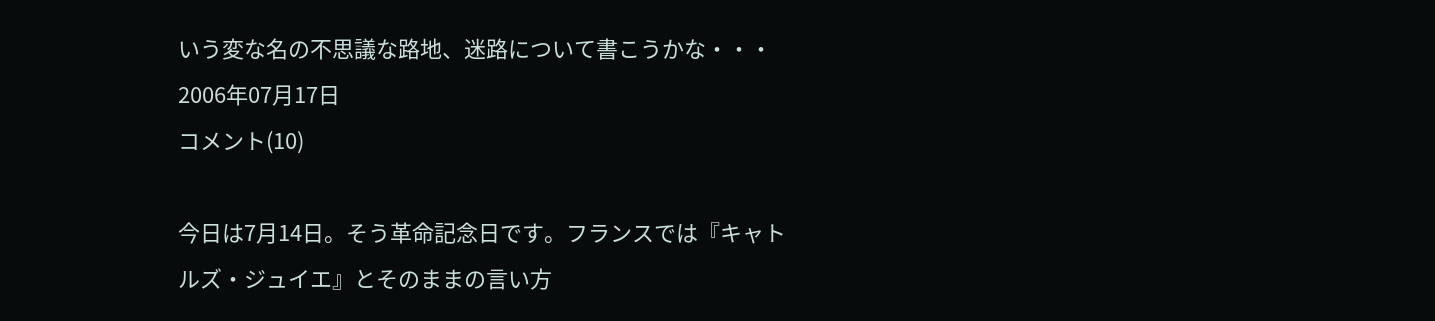いう変な名の不思議な路地、迷路について書こうかな・・・
2006年07月17日
コメント(10)

今日は7月14日。そう革命記念日です。フランスでは『キャトルズ・ジュイエ』とそのままの言い方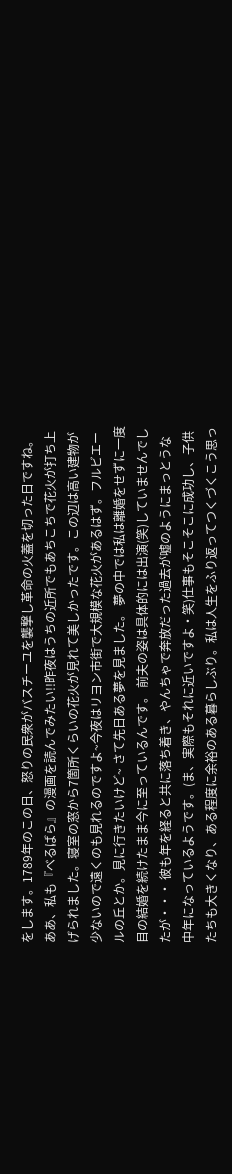をします。1789年のこの日、怒りの民衆がバスチーユを襲撃し革命の火蓋を切った日ですね。ああ、私も『べるばら』の漫画を読んでみたい!!昨夜はうちの近所でもあちこちで花火が打ち上げられました。寝室の窓から7箇所くらいの花火が見れて美しかったです。この辺は高い建物が少ないので遠くのも見れるのですよ~今夜はリヨン市街で大規模な花火があるはず。フルビエールの丘とか。見に行きたいけど~ さて先日ある夢を見ました。 夢の中では私は離婚をせずに一度目の結婚を続けたまま今に至っているんです。 前夫の姿は具体的には出演(笑)していませんでしたが・・・ 彼も年を経ると共に落ち着き、やんちゃで奔放だった過去が嘘のようにまっとうな中年になっているようです。(ま、実際もそれに近いですよ・笑)仕事もそこそこに成功し、子供たちも大きくなり、ある程度に余裕のある暮らしぶり。私は人生をふり返ってつくづくこう思っ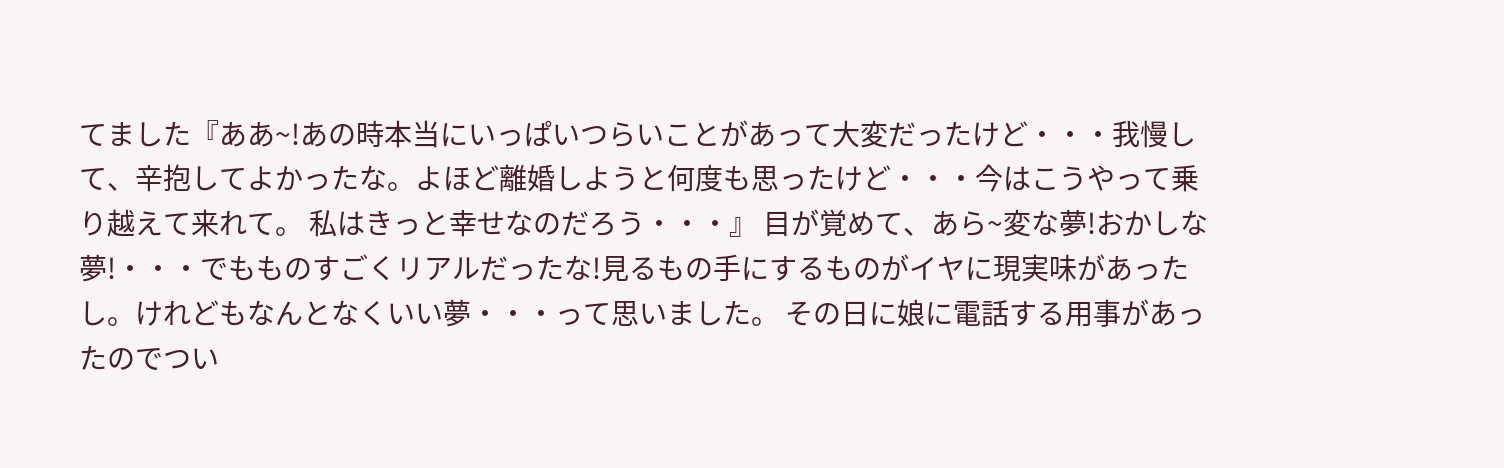てました『ああ~!あの時本当にいっぱいつらいことがあって大変だったけど・・・我慢して、辛抱してよかったな。よほど離婚しようと何度も思ったけど・・・今はこうやって乗り越えて来れて。 私はきっと幸せなのだろう・・・』 目が覚めて、あら~変な夢!おかしな夢!・・・でもものすごくリアルだったな!見るもの手にするものがイヤに現実味があったし。けれどもなんとなくいい夢・・・って思いました。 その日に娘に電話する用事があったのでつい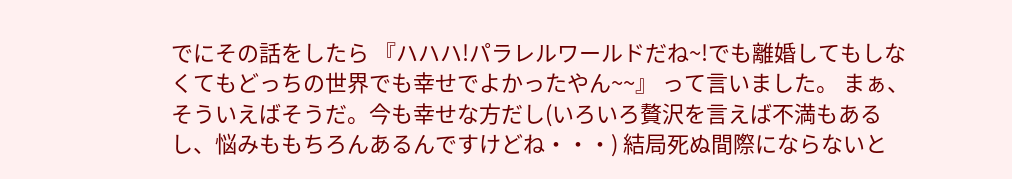でにその話をしたら 『ハハハ!パラレルワールドだね~!でも離婚してもしなくてもどっちの世界でも幸せでよかったやん~~』 って言いました。 まぁ、そういえばそうだ。今も幸せな方だし(いろいろ贅沢を言えば不満もあるし、悩みももちろんあるんですけどね・・・) 結局死ぬ間際にならないと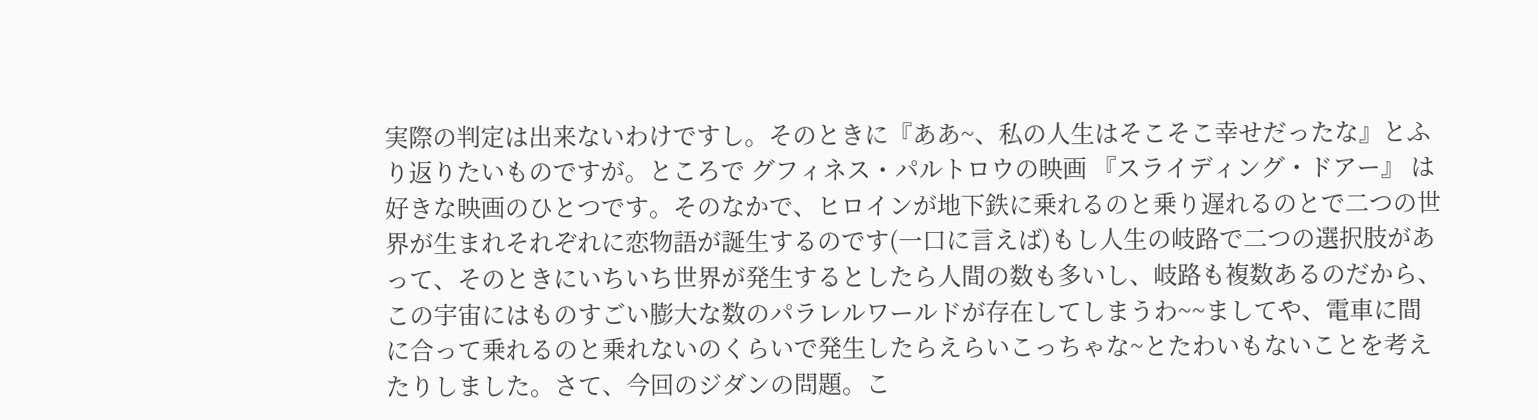実際の判定は出来ないわけですし。そのときに『ああ~、私の人生はそこそこ幸せだったな』とふり返りたいものですが。ところで グフィネス・パルトロウの映画 『スライディング・ドアー』 は好きな映画のひとつです。そのなかで、ヒロインが地下鉄に乗れるのと乗り遅れるのとで二つの世界が生まれそれぞれに恋物語が誕生するのです(一口に言えば)もし人生の岐路で二つの選択肢があって、そのときにいちいち世界が発生するとしたら人間の数も多いし、岐路も複数あるのだから、この宇宙にはものすごい膨大な数のパラレルワールドが存在してしまうわ~~ましてや、電車に間に合って乗れるのと乗れないのくらいで発生したらえらいこっちゃな~とたわいもないことを考えたりしました。さて、今回のジダンの問題。こ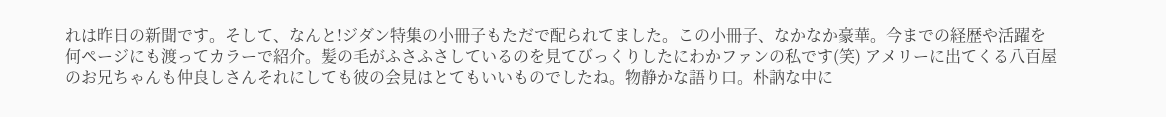れは昨日の新聞です。そして、なんと!ジダン特集の小冊子もただで配られてました。この小冊子、なかなか豪華。今までの経歴や活躍を何ページにも渡ってカラーで紹介。髪の毛がふさふさしているのを見てびっくりしたにわかファンの私です(笑) アメリーに出てくる八百屋のお兄ちゃんも仲良しさんそれにしても彼の会見はとてもいいものでしたね。物静かな語り口。朴訥な中に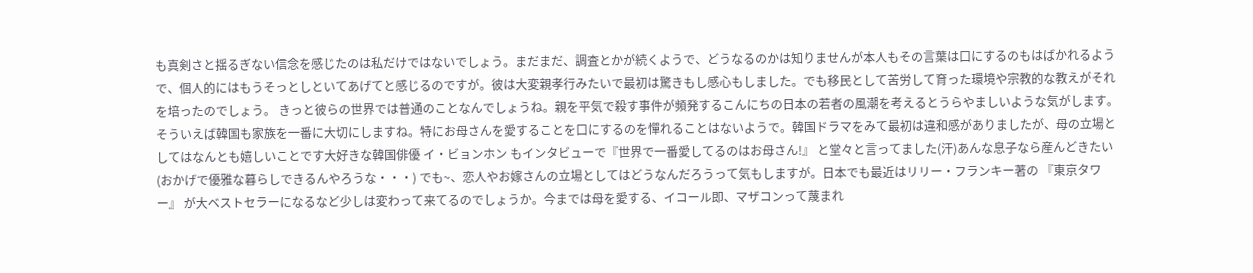も真剣さと揺るぎない信念を感じたのは私だけではないでしょう。まだまだ、調査とかが続くようで、どうなるのかは知りませんが本人もその言葉は口にするのもはばかれるようで、個人的にはもうそっとしといてあげてと感じるのですが。彼は大変親孝行みたいで最初は驚きもし感心もしました。でも移民として苦労して育った環境や宗教的な教えがそれを培ったのでしょう。 きっと彼らの世界では普通のことなんでしょうね。親を平気で殺す事件が頻発するこんにちの日本の若者の風潮を考えるとうらやましいような気がします。そういえば韓国も家族を一番に大切にしますね。特にお母さんを愛することを口にするのを憚れることはないようで。韓国ドラマをみて最初は違和感がありましたが、母の立場としてはなんとも嬉しいことです大好きな韓国俳優 イ・ビョンホン もインタビューで『世界で一番愛してるのはお母さん!』 と堂々と言ってました(汗)あんな息子なら産んどきたい(おかげで優雅な暮らしできるんやろうな・・・) でも~、恋人やお嫁さんの立場としてはどうなんだろうって気もしますが。日本でも最近はリリー・フランキー著の 『東京タワー』 が大ベストセラーになるなど少しは変わって来てるのでしょうか。今までは母を愛する、イコール即、マザコンって蔑まれ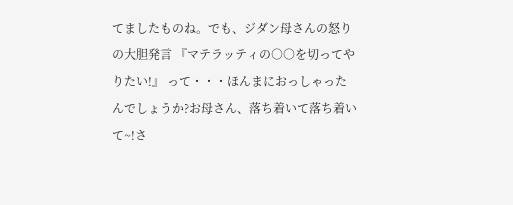てましたものね。でも、ジダン母さんの怒りの大胆発言 『マテラッティの○○を切ってやりたい!』 って・・・ほんまにおっしゃったんでしょうか?お母さん、落ち着いて落ち着いて~!さ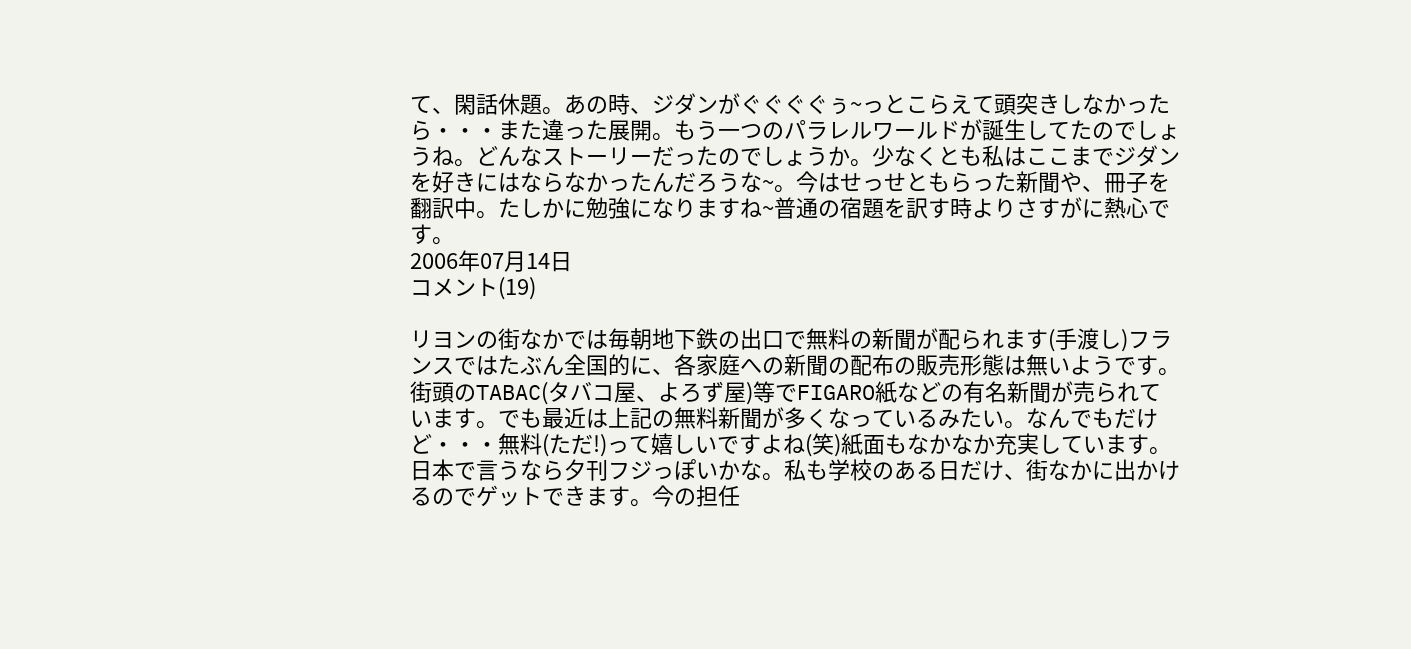て、閑話休題。あの時、ジダンがぐぐぐぐぅ~っとこらえて頭突きしなかったら・・・また違った展開。もう一つのパラレルワールドが誕生してたのでしょうね。どんなストーリーだったのでしょうか。少なくとも私はここまでジダンを好きにはならなかったんだろうな~。今はせっせともらった新聞や、冊子を翻訳中。たしかに勉強になりますね~普通の宿題を訳す時よりさすがに熱心です。
2006年07月14日
コメント(19)

リヨンの街なかでは毎朝地下鉄の出口で無料の新聞が配られます(手渡し)フランスではたぶん全国的に、各家庭への新聞の配布の販売形態は無いようです。街頭のTABAC(タバコ屋、よろず屋)等でFIGARO紙などの有名新聞が売られています。でも最近は上記の無料新聞が多くなっているみたい。なんでもだけど・・・無料(ただ!)って嬉しいですよね(笑)紙面もなかなか充実しています。日本で言うなら夕刊フジっぽいかな。私も学校のある日だけ、街なかに出かけるのでゲットできます。今の担任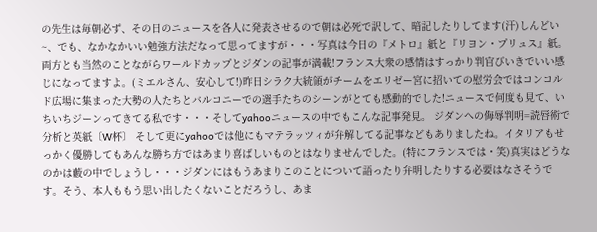の先生は毎朝必ず、その日のニュースを各人に発表させるので朝は必死で訳して、暗記したりしてます(汗)しんどい~、でも、なかなかいい勉強方法だなって思ってますが・・・写真は今日の『メトロ』紙と『リヨン・プリュス』紙。両方とも当然のことながらワールドカップとジダンの記事が満載!フランス大衆の感情はすっかり判官びいきでいい感じになってますよ。(ミエルさん、安心して!)昨日シラク大統領がチームをエリゼー宮に招いての慰労会ではコンコルド広場に集まった大勢の人たちとバルコニーでの選手たちのシーンがとても感動的でした!ニュースで何度も見て、いちいちジーンってきてる私です・・・そしてyahooニュースの中でもこんな記事発見。 ジダンへの侮辱判明=読唇術で分析と英紙〔W杯〕 そして更にyahooでは他にもマテラッツィが弁解してる記事などもありましたね。イタリアもせっかく優勝してもあんな勝ち方ではあまり喜ばしいものとはなりませんでした。(特にフランスでは・笑)真実はどうなのかは藪の中でしょうし・・・ジダンにはもうあまりこのことについて語ったり弁明したりする必要はなさそうです。そう、本人ももう思い出したくないことだろうし、あま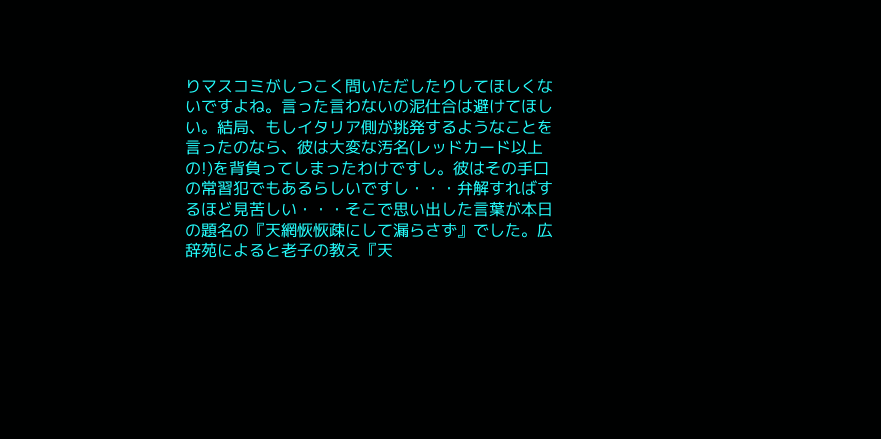りマスコミがしつこく問いただしたりしてほしくないですよね。言った言わないの泥仕合は避けてほしい。結局、もしイタリア側が挑発するようなことを言ったのなら、彼は大変な汚名(レッドカード以上の!)を背負ってしまったわけですし。彼はその手口の常習犯でもあるらしいですし・・・弁解すればするほど見苦しい・・・そこで思い出した言葉が本日の題名の『天網恢恢疎にして漏らさず』でした。広辞苑によると老子の教え『天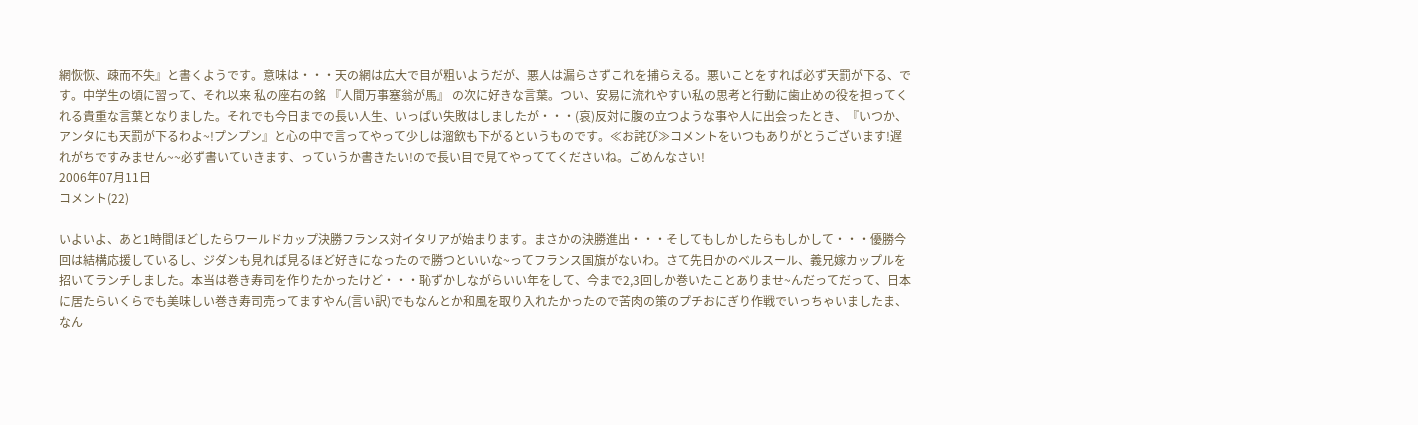網恢恢、疎而不失』と書くようです。意味は・・・天の網は広大で目が粗いようだが、悪人は漏らさずこれを捕らえる。悪いことをすれば必ず天罰が下る、です。中学生の頃に習って、それ以来 私の座右の銘 『人間万事塞翁が馬』 の次に好きな言葉。つい、安易に流れやすい私の思考と行動に歯止めの役を担ってくれる貴重な言葉となりました。それでも今日までの長い人生、いっぱい失敗はしましたが・・・(哀)反対に腹の立つような事や人に出会ったとき、『いつか、アンタにも天罰が下るわよ~!プンプン』と心の中で言ってやって少しは溜飲も下がるというものです。≪お詫び≫コメントをいつもありがとうございます!遅れがちですみません~~必ず書いていきます、っていうか書きたい!ので長い目で見てやっててくださいね。ごめんなさい!
2006年07月11日
コメント(22)

いよいよ、あと1時間ほどしたらワールドカップ決勝フランス対イタリアが始まります。まさかの決勝進出・・・そしてもしかしたらもしかして・・・優勝今回は結構応援しているし、ジダンも見れば見るほど好きになったので勝つといいな~ってフランス国旗がないわ。さて先日かのベルスール、義兄嫁カップルを招いてランチしました。本当は巻き寿司を作りたかったけど・・・恥ずかしながらいい年をして、今まで2,3回しか巻いたことありませ~んだってだって、日本に居たらいくらでも美味しい巻き寿司売ってますやん(言い訳)でもなんとか和風を取り入れたかったので苦肉の策のプチおにぎり作戦でいっちゃいましたま、なん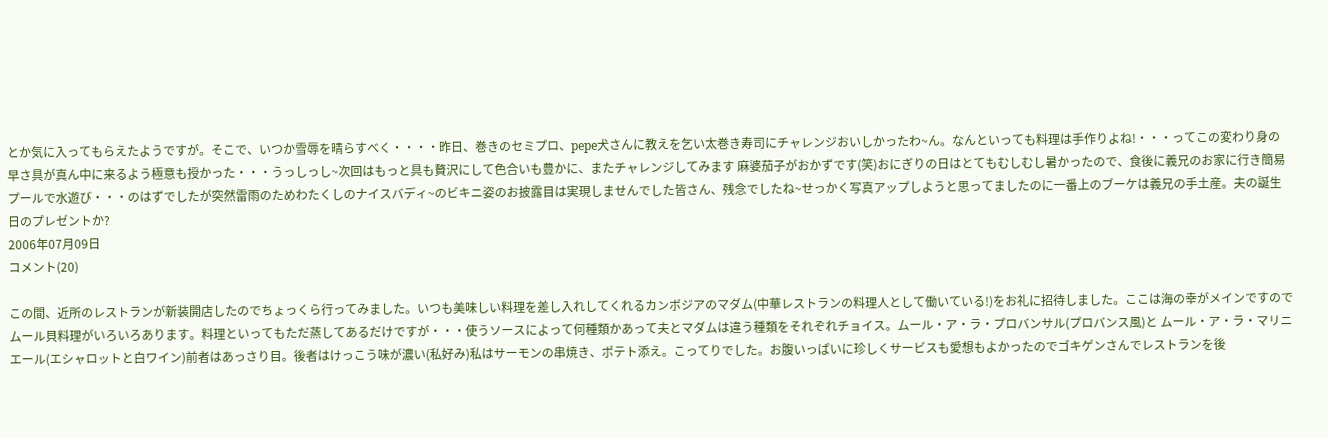とか気に入ってもらえたようですが。そこで、いつか雪辱を晴らすべく・・・・昨日、巻きのセミプロ、pepe犬さんに教えを乞い太巻き寿司にチャレンジおいしかったわ~ん。なんといっても料理は手作りよね!・・・ってこの変わり身の早さ具が真ん中に来るよう極意も授かった・・・うっしっし~次回はもっと具も贅沢にして色合いも豊かに、またチャレンジしてみます 麻婆茄子がおかずです(笑)おにぎりの日はとてもむしむし暑かったので、食後に義兄のお家に行き簡易プールで水遊び・・・のはずでしたが突然雷雨のためわたくしのナイスバディ~のビキニ姿のお披露目は実現しませんでした皆さん、残念でしたね~せっかく写真アップしようと思ってましたのに一番上のブーケは義兄の手土産。夫の誕生日のプレゼントか?
2006年07月09日
コメント(20)

この間、近所のレストランが新装開店したのでちょっくら行ってみました。いつも美味しい料理を差し入れしてくれるカンボジアのマダム(中華レストランの料理人として働いている!)をお礼に招待しました。ここは海の幸がメインですのでムール貝料理がいろいろあります。料理といってもただ蒸してあるだけですが・・・使うソースによって何種類かあって夫とマダムは違う種類をそれぞれチョイス。ムール・ア・ラ・プロバンサル(プロバンス風)と ムール・ア・ラ・マリニエール(エシャロットと白ワイン)前者はあっさり目。後者はけっこう味が濃い(私好み)私はサーモンの串焼き、ポテト添え。こってりでした。お腹いっぱいに珍しくサービスも愛想もよかったのでゴキゲンさんでレストランを後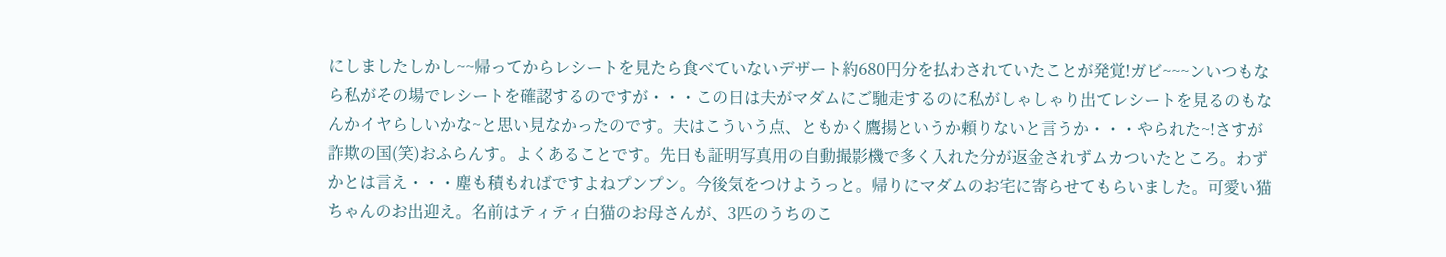にしましたしかし~~帰ってからレシートを見たら食べていないデザート約680円分を払わされていたことが発覚!ガビ~~~ンいつもなら私がその場でレシートを確認するのですが・・・この日は夫がマダムにご馳走するのに私がしゃしゃり出てレシートを見るのもなんかイヤらしいかな~と思い見なかったのです。夫はこういう点、ともかく鷹揚というか頼りないと言うか・・・やられた~!さすが詐欺の国(笑)おふらんす。よくあることです。先日も証明写真用の自動撮影機で多く入れた分が返金されずムカついたところ。わずかとは言え・・・塵も積もればですよねプンプン。今後気をつけようっと。帰りにマダムのお宅に寄らせてもらいました。可愛い猫ちゃんのお出迎え。名前はティティ白猫のお母さんが、3匹のうちのこ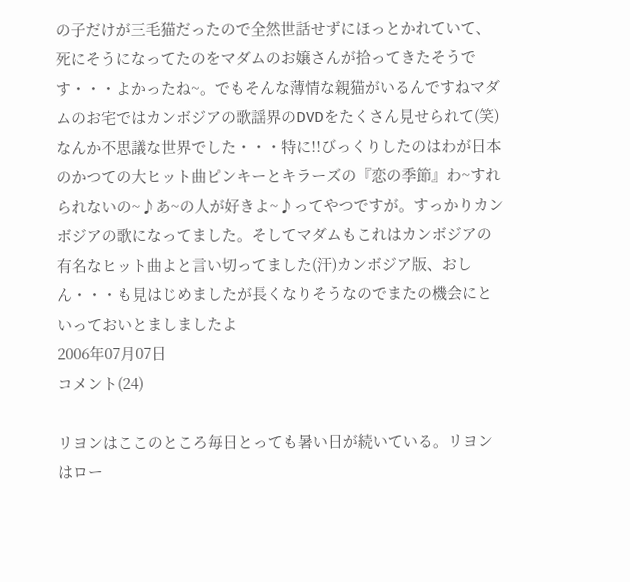の子だけが三毛猫だったので全然世話せずにほっとかれていて、死にそうになってたのをマダムのお嬢さんが拾ってきたそうです・・・よかったね~。でもそんな薄情な親猫がいるんですねマダムのお宅ではカンボジアの歌謡界のDVDをたくさん見せられて(笑)なんか不思議な世界でした・・・特に!!びっくりしたのはわが日本のかつての大ヒット曲ピンキーとキラーズの『恋の季節』わ~すれられないの~♪あ~の人が好きよ~♪ってやつですが。すっかりカンボジアの歌になってました。そしてマダムもこれはカンボジアの有名なヒット曲よと言い切ってました(汗)カンボジア版、おしん・・・も見はじめましたが長くなりそうなのでまたの機会にといっておいとましましたよ
2006年07月07日
コメント(24)

リヨンはここのところ毎日とっても暑い日が続いている。リヨンはロー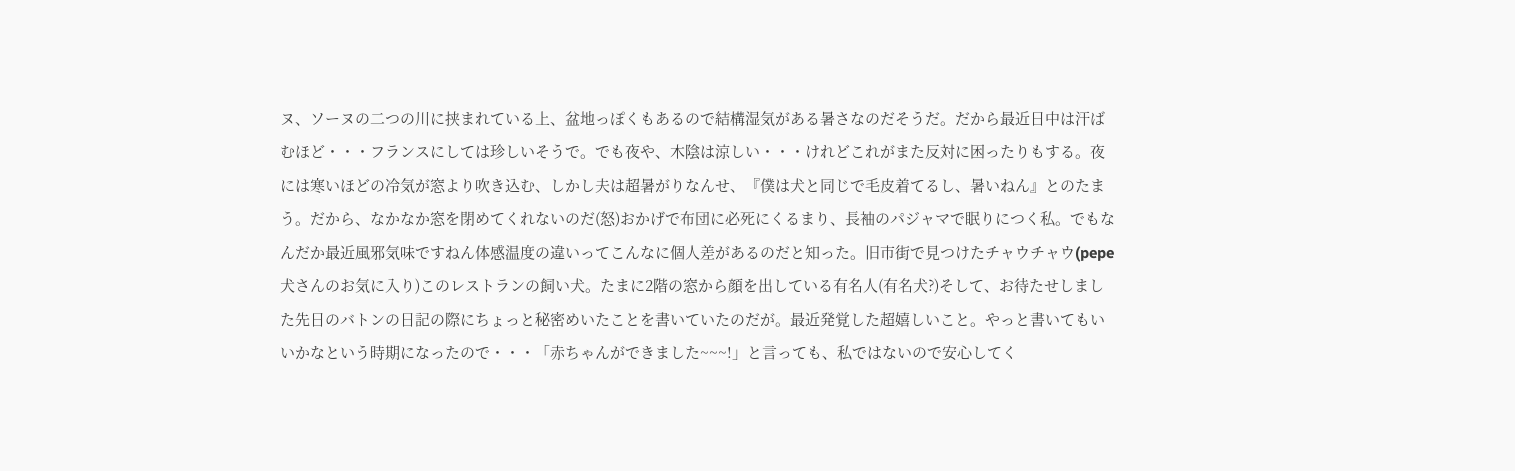ヌ、ソーヌの二つの川に挟まれている上、盆地っぽくもあるので結構湿気がある暑さなのだそうだ。だから最近日中は汗ばむほど・・・フランスにしては珍しいそうで。でも夜や、木陰は涼しい・・・けれどこれがまた反対に困ったりもする。夜には寒いほどの冷気が窓より吹き込む、しかし夫は超暑がりなんせ、『僕は犬と同じで毛皮着てるし、暑いねん』とのたまう。だから、なかなか窓を閉めてくれないのだ(怒)おかげで布団に必死にくるまり、長袖のパジャマで眠りにつく私。でもなんだか最近風邪気味ですねん体感温度の違いってこんなに個人差があるのだと知った。旧市街で見つけたチャウチャウ(pepe犬さんのお気に入り)このレストランの飼い犬。たまに2階の窓から顔を出している有名人(有名犬?)そして、お待たせしました先日のバトンの日記の際にちょっと秘密めいたことを書いていたのだが。最近発覚した超嬉しいこと。やっと書いてもいいかなという時期になったので・・・「赤ちゃんができました~~~!」と言っても、私ではないので安心してく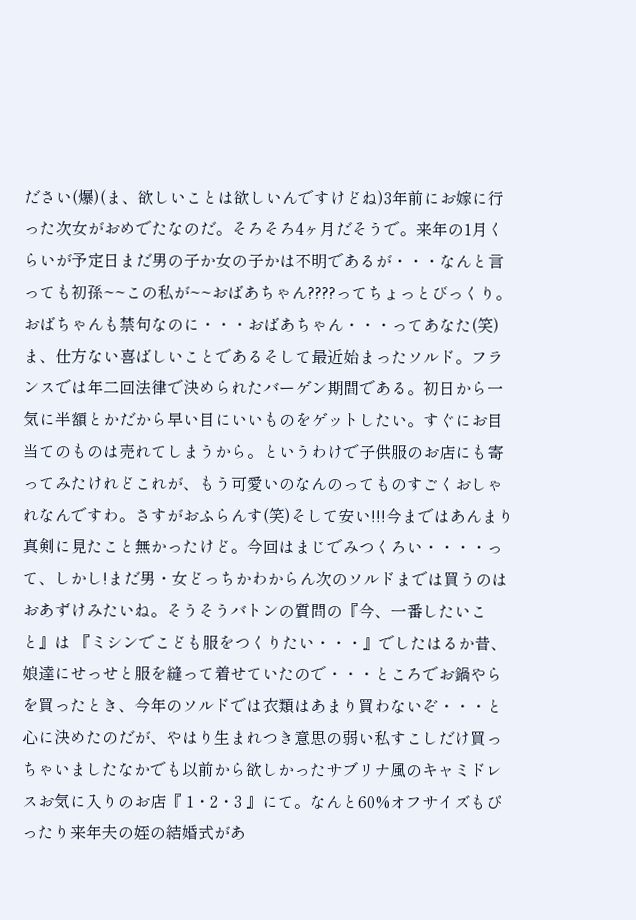ださい(爆)(ま、欲しいことは欲しいんですけどね)3年前にお嫁に行った次女がおめでたなのだ。そろそろ4ヶ月だそうで。来年の1月くらいが予定日まだ男の子か女の子かは不明であるが・・・なんと言っても初孫~~この私が~~おばあちゃん????ってちょっとびっくり。おばちゃんも禁句なのに・・・おばあちゃん・・・ってあなた(笑)ま、仕方ない喜ばしいことであるそして最近始まったソルド。フランスでは年二回法律で決められたバーゲン期間である。初日から一気に半額とかだから早い目にいいものをゲットしたい。すぐにお目当てのものは売れてしまうから。というわけで子供服のお店にも寄ってみたけれどこれが、もう可愛いのなんのってものすごくおしゃれなんですわ。さすがおふらんす(笑)そして安い!!!今まではあんまり真剣に見たこと無かったけど。今回はまじでみつくろい・・・・って、しかし!まだ男・女どっちかわからん次のソルドまでは買うのはおあずけみたいね。そうそうバトンの質問の『今、一番したいこと』は 『ミシンでこども服をつくりたい・・・』でしたはるか昔、娘達にせっせと服を縫って着せていたので・・・ところでお鍋やらを買ったとき、今年のソルドでは衣類はあまり買わないぞ・・・と心に決めたのだが、やはり生まれつき意思の弱い私すこしだけ買っちゃいましたなかでも以前から欲しかったサブリナ風のキャミドレスお気に入りのお店『 1・2・3 』にて。なんと60%オフサイズもぴったり来年夫の姪の結婚式があ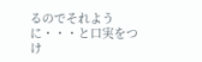るのでそれように・・・と口実をつけ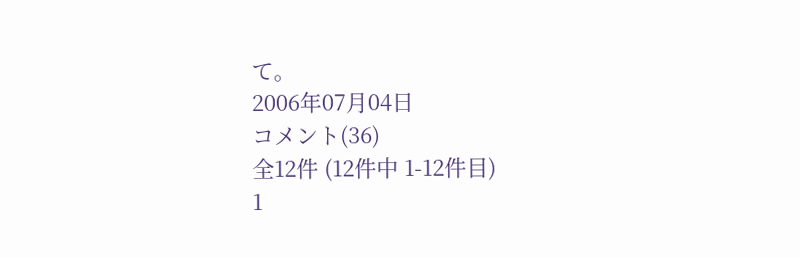て。
2006年07月04日
コメント(36)
全12件 (12件中 1-12件目)
1